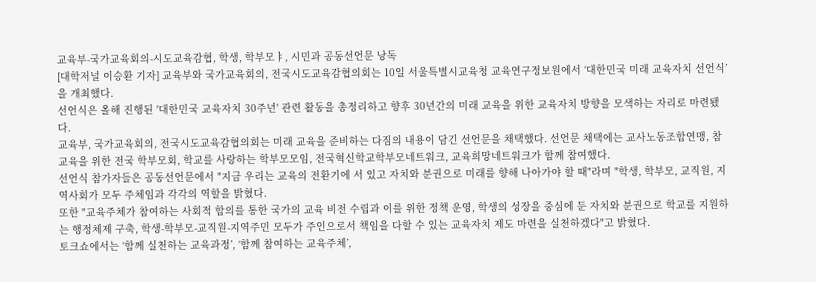교육부-국가교육회의-시도교육감협, 학생, 학부모ㅑ, 시민과 공동선언문 낭독
[대학저널 이승환 기자] 교육부와 국가교육회의, 전국시도교육감협의회는 10일 서울특별시교육청 교육연구정보원에서 ‘대한민국 미래 교육자치 선언식’을 개최했다.
선언식은 올해 진행된 '대한민국 교육자치 30주년' 관련 활동을 총정리하고 향후 30년간의 미래 교육을 위한 교육자치 방향을 모색하는 자리로 마련됐다.
교육부, 국가교육회의, 전국시도교육감협의회는 미래 교육을 준비하는 다짐의 내용이 담긴 선언문을 채택했다. 선언문 채택에는 교사노동조합연맹, 참교육을 위한 전국 학부모회, 학교를 사랑하는 학부모모임, 전국혁신학교학부모네트워크, 교육희망네트워크가 함께 참여했다.
선언식 참가자들은 공동선언문에서 "지금 우리는 교육의 전환기에 서 있고 자치와 분권으로 미래를 향해 나아가야 할 때"라며 "학생, 학부모, 교직원, 지역사회가 모두 주체임과 각각의 역할을 밝혔다.
또한 "교육주체가 참여하는 사회적 합의를 통한 국가의 교육 비전 수립과 이를 위한 정책 운영, 학생의 성장을 중심에 둔 자치와 분권으로 학교를 지원하는 행정체제 구축, 학생-학부모-교직원-지역주민 모두가 주인으로서 책임을 다할 수 있는 교육자치 제도 마련을 실천하겠다"고 밝혔다.
토크쇼에서는 ‘함께 실천하는 교육과정’, ‘함께 참여하는 교육주체’,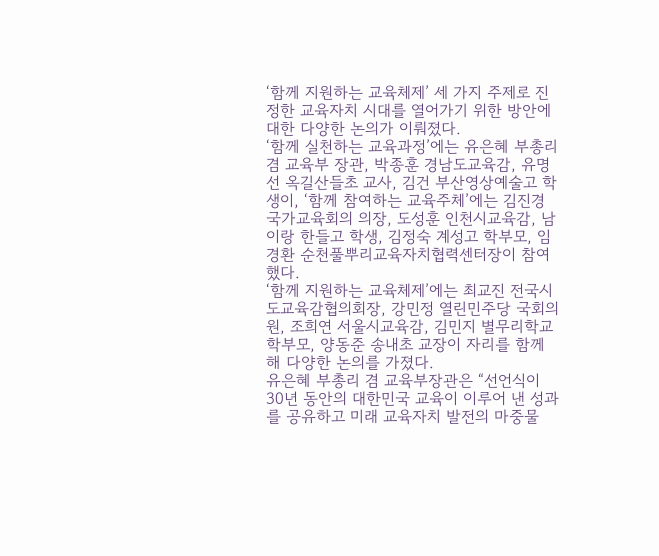‘함께 지원하는 교육체제’ 세 가지 주제로 진정한 교육자치 시대를 열어가기 위한 방안에 대한 다양한 논의가 이뤄졌다.
‘함께 실천하는 교육과정’에는 유은혜 부총리 겸 교육부 장관, 박종훈 경남도교육감, 유명선 옥길산들초 교사, 김건 부산영상예술고 학생이, ‘함께 참여하는 교육주체’에는 김진경 국가교육회의 의장, 도성훈 인천시교육감, 남이랑 한들고 학생, 김정숙 계성고 학부모, 임경환 순천풀뿌리교육자치협력센터장이 참여했다.
‘함께 지원하는 교육체제’에는 최교진 전국시도교육감협의회장, 강민정 열린민주당 국회의원, 조희연 서울시교육감, 김민지 별무리학교 학부모, 양동준 송내초 교장이 자리를 함께 해 다양한 논의를 가졌다.
유은혜 부총리 겸 교육부장관은 “선언식이 30년 동안의 대한민국 교육이 이루어 낸 성과를 공유하고 미래 교육자치 발전의 마중물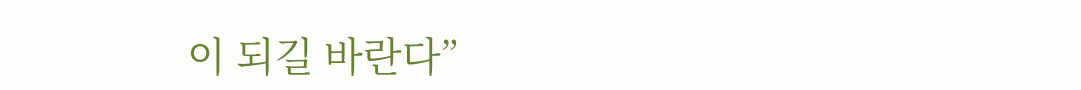이 되길 바란다”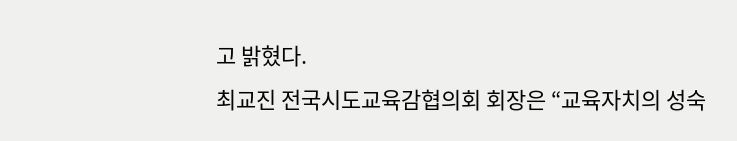고 밝혔다.
최교진 전국시도교육감협의회 회장은 “교육자치의 성숙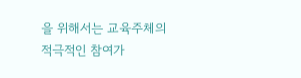을 위해서는 교육주체의 적극적인 참여가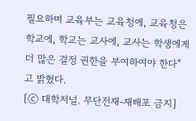필요하며 교육부는 교육청에, 교육청은 학교에, 학교는 교사에, 교사는 학생에게 더 많은 결정 권한을 부여하여야 한다”고 밝혔다.
[ⓒ 대학저널. 무단전재-재배포 금지]